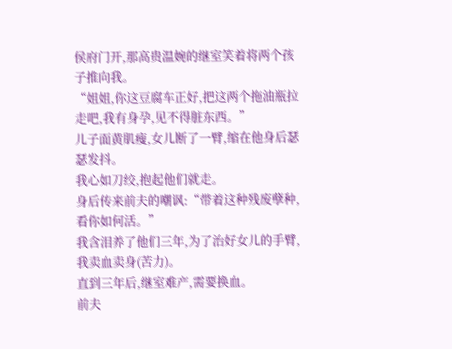侯府门开,那高贵温婉的继室笑着将两个孩子推向我。
“姐姐,你这豆腐车正好,把这两个拖油瓶拉走吧,我有身孕,见不得脏东西。”
儿子面黄肌瘦,女儿断了一臂,缩在他身后瑟瑟发抖。
我心如刀绞,抱起他们就走。
身后传来前夫的嘲讽:“带着这种残废孽种,看你如何活。”
我含泪养了他们三年,为了治好女儿的手臂,我卖血卖身(苦力)。
直到三年后,继室难产,需要换血。
前夫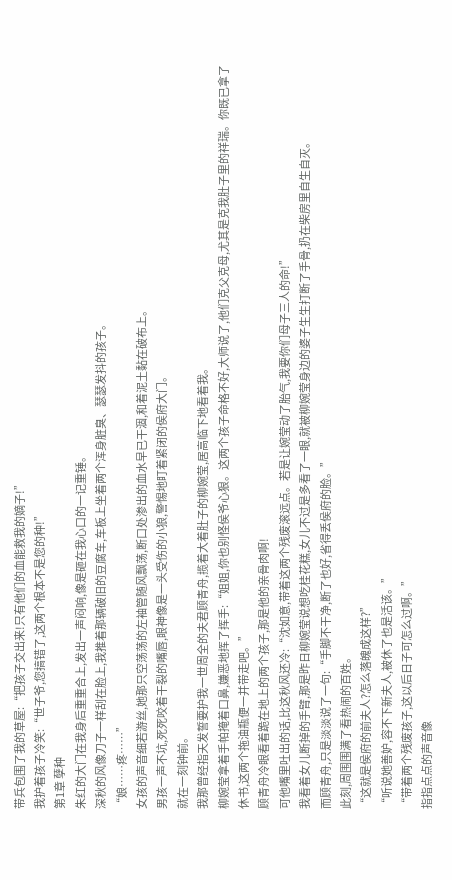带兵包围了我的草屋:“把孩子交出来!只有他们的血能救我的嫡子!”
我护着孩子冷笑:“世子爷,您搞错了,这两个根本不是您的种!”
第1章 孽种
朱红的大门在我身后重重合上,发出一声闷响,像是砸在我心口的一记重锤。
深秋的风像刀子一样刮在脸上,我推着那辆破旧的豆腐车,车板上坐着两个浑身脏臭、瑟瑟发抖的孩子。
“娘……疼……”
女孩的声音细若游丝,她那只空荡荡的左袖管随风飘荡,断口处渗出的血水早已干涸,和着泥土黏在破布上。
男孩一声不坑,死死咬着干裂的嘴唇,眼神像是一头受伤的小狼,警惕地盯着紧闭的侯府大门。
就在一刻钟前。
我那曾经指天发誓要护我一世周全的夫君顾青舟,揽着大着肚子的柳婉莹,居高临下地看着我。
柳婉莹拿着手帕掩着口鼻,嫌恶地挥了挥手:“姐姐,你也别怪侯爷心狠。这两个孩子命格不好,大师说了,他们克父克母,尤其是克我肚子里的祥瑞。你既已拿了休书,这两个拖油瓶便一并带走吧。”
顾青舟冷眼看着跪在地上的两个孩子,那是他的亲骨肉啊!
可他嘴里吐出的话,比这秋风还冷:“沈如意,带着这两个残废滚远点。若是让婉莹动了胎气,我要你们母子三人的命!”
我看着女儿断掉的手臂,那是昨日柳婉莹说想吃桂花糕,女儿不过是多看了一眼,就被柳婉莹身边的婆子生生打断了手骨,扔在柴房里自生自灭。
而顾青舟,只是淡淡说了一句:“手脚不干净,断了也好,省得丢侯府的脸。”
此刻,周围围满了看热闹的百姓。
“这就是侯府的前夫人?怎么落魄成这样?”
“听说她善妒,容不下新夫人,被休了也是活该。”
“带着两个残废孩子,这以后日子可怎么过啊。”
指指点点的声音像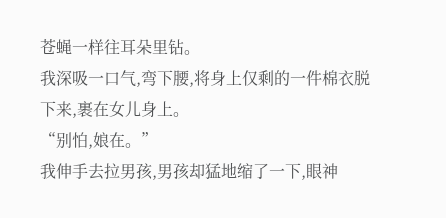苍蝇一样往耳朵里钻。
我深吸一口气,弯下腰,将身上仅剩的一件棉衣脱下来,裹在女儿身上。
“别怕,娘在。”
我伸手去拉男孩,男孩却猛地缩了一下,眼神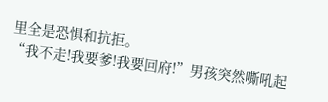里全是恐惧和抗拒。
“我不走!我要爹!我要回府!”男孩突然嘶吼起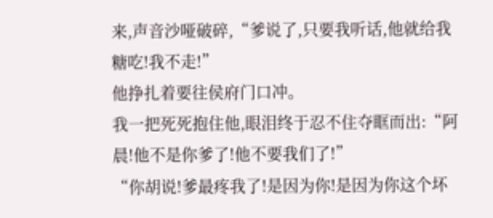来,声音沙哑破碎,“爹说了,只要我听话,他就给我糖吃!我不走!”
他挣扎着要往侯府门口冲。
我一把死死抱住他,眼泪终于忍不住夺眶而出:“阿晨!他不是你爹了!他不要我们了!”
“你胡说!爹最疼我了!是因为你!是因为你这个坏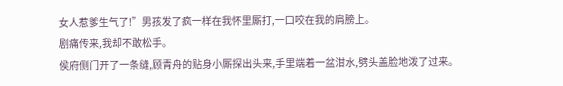女人惹爹生气了!”男孩发了疯一样在我怀里厮打,一口咬在我的肩膀上。
剧痛传来,我却不敢松手。
侯府侧门开了一条缝,顾青舟的贴身小厮探出头来,手里端着一盆泔水,劈头盖脸地泼了过来。